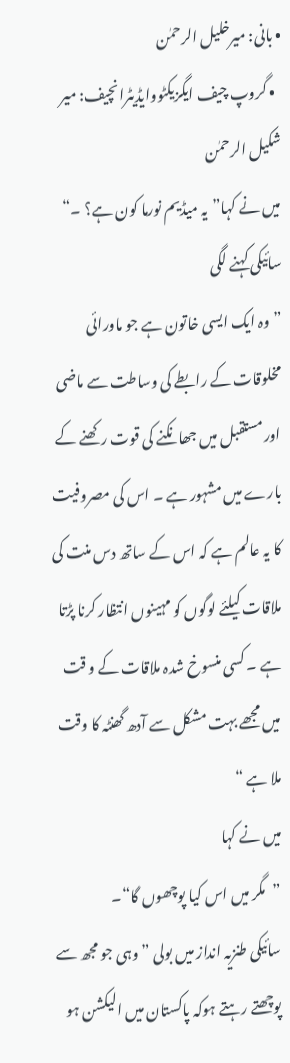• بانی: میرخلیل الرحمٰن
  • گروپ چیف ایگزیکٹووایڈیٹرانچیف: میر شکیل الرحمٰن
میں نے کہا”یہ میڈیم نورما کون ہے؟ ۔“
سائیکی کہنے لگی
” وہ ایک ایسی خاتون ہے جو ماورائی مخلوقات کے رابطے کی وساطت سے ماضی اور مستقبل میں جھانکنے کی قوت رکھنے کے بارے میں مشہور ہے ۔ اس کی مصروفیت کا یہ عالم ہے کہ اس کے ساتھ دس منت کی ملاقات کیلئے لوگوں کو مہینوں انتظار کرنا پڑتا ہے ۔ کسی منسوخ شدہ ملاقات کے و قت میں مجھے بہت مشکل سے آدھ گھنٹہ کا وقت ملا ہے “
میں نے کہا
”مگر میں اس کیا پوچھوں گا“۔
سائیکی طنزیہ انداز میں بولی ”وہی جو مجھ سے پوچھتے رہتے ہوکہ پاکستان میں الیکشن ہو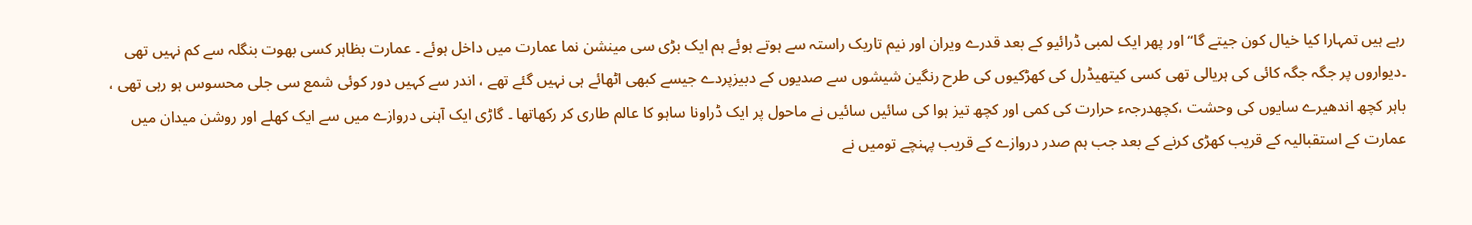رہے ہیں تمہارا کیا خیال کون جیتے گا“اور پھر ایک لمبی ڈرائیو کے بعد قدرے ویران اور نیم تاریک راستہ سے ہوتے ہوئے ہم ایک بڑی سی مینشن نما عمارت میں داخل ہوئے ۔ عمارت بظاہر کسی بھوت بنگلہ سے کم نہیں تھی ۔دیواروں پر جگہ جگہ کائی کی ہریالی تھی کسی کیتھیڈرل کی کھڑکیوں کی طرح رنگین شیشوں سے صدیوں کے دبیزپردے جیسے کبھی اٹھائے ہی نہیں گئے تھے ، اندر سے کہیں دور کوئی شمع سی جلی محسوس ہو رہی تھی ، باہر کچھ اندھیرے سایوں کی وحشت ،کچھدرجہء حرارت کی کمی اور کچھ تیز ہوا کی سائیں سائیں نے ماحول پر ایک ڈراونا ساہو کا عالم طاری کر رکھاتھا ۔ گاڑی ایک آہنی دروازے میں سے ایک کھلے اور روشن میدان میں عمارت کے استقبالیہ کے قریب کھڑی کرنے کے بعد جب ہم صدر دروازے کے قریب پہنچے تومیں نے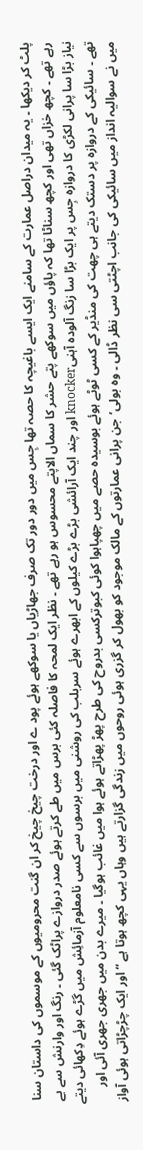پلٹ کر دیکھا ۔ یہ میدان دراصل عمارت کے سامنے ایک ایسے باغیچہ کا حصہ تھا جِس میں دور دور تک صرف جھاڑیاں یا سوکھے ہوئے پود ے اور درخت چیخ چیخ کر ان گنت محرومیوں کے موسموں کی داستان سنا رہے تھے ۔ کچھ خزاں تھی اور کچھ سناٹا تھا کہ پاؤں میں سوکھے پتے حشر کا سماں الاپتے محسوس ہو رہے تھے ۔ نظر ایک لمحہ کا فاصلہ کئی برس میں طے کرتے ہوئے صدر دروازے پراٹک گئی ۔ رنگ اور وارنش سے بے نیاز بڑا سا پرانی لکڑی کا دروازہ جِس پر ایک بڑا سا زنگ آلودہ آہنیknocker اور چند ایک آرائشی بڑے بڑے کیلوں کے ابھرے ہوئے سربلب کی روشنی میں برسوں سے کسی نامعلوم آزمائِش میں گڑے ہوئے دِکھائی دیتے تھے ۔ سائیکی کے دروازہ پر دستک دیتے ہی چھت کی منڈیر کے کسی ٹوٹے ہوئے بوسیدہ حصے میں چھپاہوا کوئی کبوترکسی بدروح کی طرح پھڑ پھڑاتے ہوئے ہوا میں غائب ہوگیا ۔ میرے بدن میں جھری جھری آئی اور میں نے سوالیہ انداز میں سائیکی کی جانب اچٹتی سی نظر ڈالی ۔ وہ بولی’جن پرانی عمارتوں کے مالک موجود کو بھول کر گزری ہوئی روحوں میں زندگی گزارتے ہیں وہاں یہی کچھ ہوتا ہے “ اور ایک چڑچڑاتی ہوئی آواز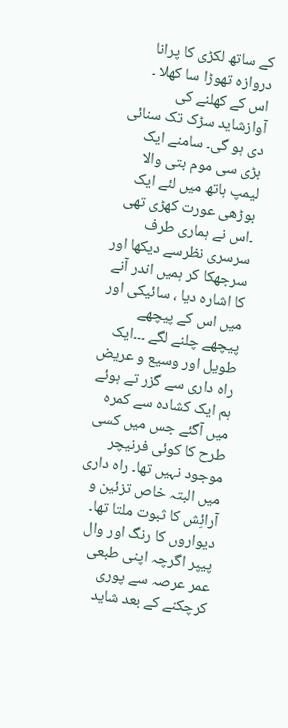کے ساتھ لکڑی کا پرانا دروازہ تھوڑا سا کھلا ۔ اس کے کھلنے کی آوازشاید سڑک تک سنائی دی ہو گی۔ سامنے ایک بڑی سی موم بتی والا لیمپ ہاتھ میں لئے ایک بوڑھی عورت کھڑی تھی ۔اس نے ہماری طرف سرسری نظرسے دیکھا اور سرجھکا کر ہمیں اندر آنے کا اشارہ دیا ، سائیکی اور میں اس کے پیچھے پیچھے چلنے لگے ۔۔۔ایک طویل اور وسیع و عریض راہ داری سے گزر تے ہوئے ہم ایک کشادہ سے کمرہ میں آگئے جس میں کسی طرح کا کوئی فرنیچر موجود نہیں تھا۔ راہ داری میں البتہ خاص تزئین و آرائِش کا ثبوت ملتا تھا۔ دیواروں کا رنگ اور وال پیپر اگرچہ اپنی طبعی عمر عرصہ سے پوری کرچکنے کے بعد شاید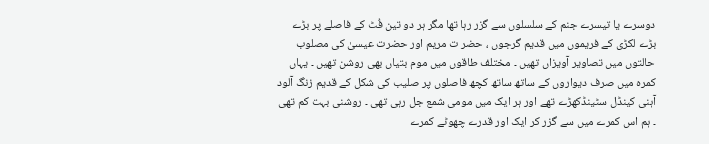دوسرے یا تیسرے جنم کے سلسلوں سے گزر رہا تھا مگر ہر دو تین فُٹ کے فاصلے پر بڑے بڑے لکڑی کے فریموں میں قدیم گرجوں ، حضر ت مریم اور حضرت عیسیٰ کی مصلوب حالتوں میں تصاویر آویزاں تھیں ۔ مختلف طاقوں میں موم بتیاں بھی روشن تھیں ۔ یہاں کمرہ میں صرف دیواروں کے ساتھ ساتھ کچھ فاصلوں پر صلیب کی شکل کے قدیم زنگ آلود آہنی کینڈل سٹینڈکھڑے تھے اور ہر ایک میں مومی شمع جل رہی تھی ۔ روشنی بہت کم تھی ۔ ہم اس کمرے میں سے گزر کر ایک اور قدرے چھوٹے کمرے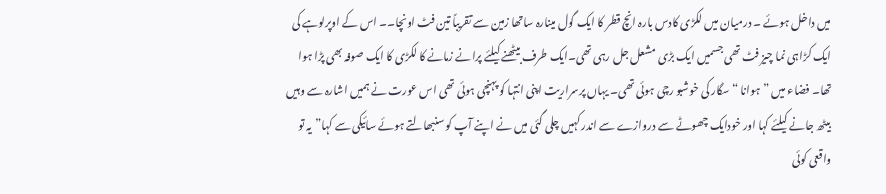میں داخل ہوئے ۔ درمیان میں لکڑی کادس بارہ انچ قطر کا ایک گول مینارہ ساتھا زمین سے تقریباً تین فٹ اونچا۔۔ اس کے اوپرلوہے کی ایک کڑاہی نما چیز فٹ تھی جسمیں ایک بڑی مشعل جل رہی تھی۔ایک طرف بیٹھنے کیلئے پرانے زمانے کا لکڑی کا ایک صوفہ بھی پڑا ہوا تھا۔ فضاء میں ”ہوانا “سگار کی خوشبو رچی ہوئی تھی۔ یہاں پرسراریت اپنی انتہا کو پہنچی ہوئی تھی اس عورت نے ہمیں اشارہ سے وہیں بیٹھ جانے کیلئے کہا اور خودایک چھوٹے سے دروازے سے اندر کہیں چلی گئی میں نے اپنے آپ کو سنبھالتے ہوئے سائیکی سے کہا”یہ تو واقعی کوئی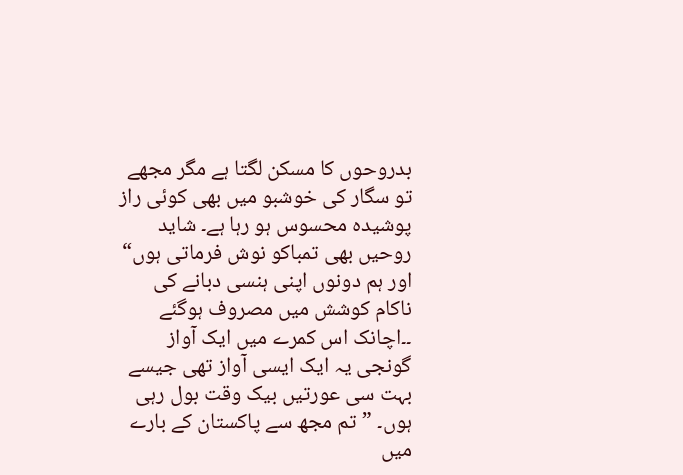بدروحوں کا مسکن لگتا ہے مگر مجھے تو سگار کی خوشبو میں بھی کوئی راز پوشیدہ محسوس ہو رہا ہے۔ شاید روحیں بھی تمباکو نوش فرماتی ہوں“ اور ہم دونوں اپنی ہنسی دبانے کی ناکام کوشش میں مصروف ہوگئے ۔۔اچانک اس کمرے میں ایک آواز گونجی یہ ایک ایسی آواز تھی جیسے بہت سی عورتیں بیک وقت بول رہی ہوں۔ ”تم مجھ سے پاکستان کے بارے میں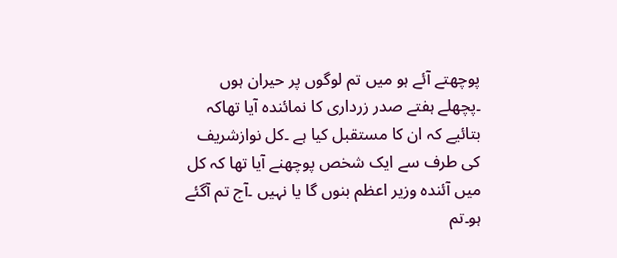پوچھتے آئے ہو میں تم لوگوں پر حیران ہوں ۔پچھلے ہفتے صدر زرداری کا نمائندہ آیا تھاکہ بتائیے کہ ان کا مستقبل کیا ہے ۔کل نوازشریف کی طرف سے ایک شخص پوچھنے آیا تھا کہ کل میں آئندہ وزیر اعظم بنوں گا یا نہیں ۔آج تم آگئے ہو۔تم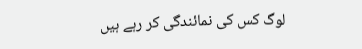لوگ کس کی نمائندگی کر رہے ہیں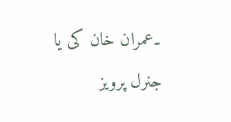۔عمران خان کی یا جنرل پرویز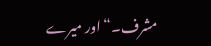مشرف۔“اور میرے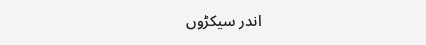اندر سیکڑوں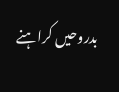بدروحیں کراہنے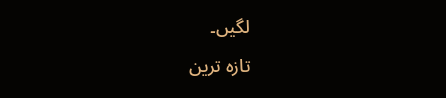لگیں۔
تازہ ترین